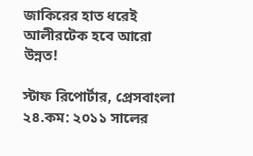জাকিরের হাত ধরেই আলীরটেক হবে আরো উন্নত!

স্টাফ রিপোর্টার, প্রেসবাংলা ২৪.কম: ২০১১ সালের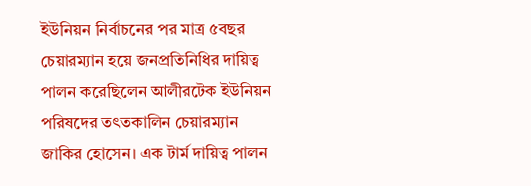ইউনিয়ন নির্বাচনের পর মাত্র ৫বছর চেয়ারম্যান হয়ে জনপ্রতিনিধির দায়িত্ব পালন করেছিলেন আলীরটেক ইউনিয়ন পরিষদের তৎতকালিন চেয়ারম্যান জাকির হোসেন। এক টার্ম দায়িত্ব পালন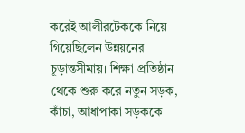করেই আলীরটেককে নিয়ে গিয়েছিলেন উন্নয়নের চূড়ান্তসীমায়। শিক্ষা প্রতিষ্ঠান থেকে শুরু করে নতুন সড়ক, কাঁচা, আধাপাকা সড়ককে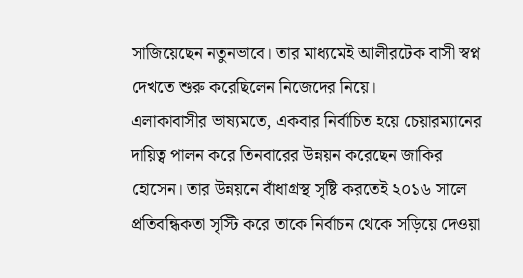সাজিয়েছেন নতুনভাবে। তার মাধ্যমেই আলীরটেক বাসী স্বপ্ন দেখতে শুরু করেছিলেন নিজেদের নিয়ে।
এলাকাবাসীর ভাষ্যমতে, একবার নির্বাচিত হয়ে চেয়ারম্যানের দায়িত্ব পালন করে তিনবারের উন্নয়ন করেছেন জাকির হোসেন। তার উন্নয়নে বাঁধাগ্রস্থ সৃষ্টি করতেই ২০১৬ সালে প্রতিবন্ধিকতা সৃস্টি করে তাকে নির্বাচন থেকে সড়িয়ে দেওয়া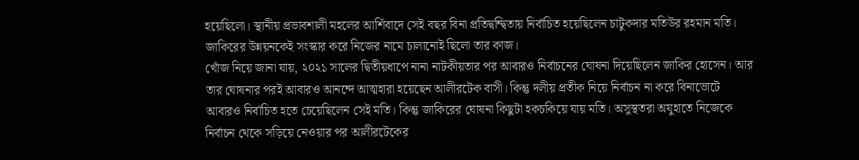হয়েছিলো। স্থানীয় প্রভাবশালী মহলের আর্শিবাদে সেই বছর বিনা প্রতিদ্বন্দ্বিতায় নির্বাচিত হয়েছিলেন চাটুকদার মতিউর রহমান মতি। জাকিরের উন্নয়নকেই সংস্কার করে নিজের নামে চালানোই ছিলো তার কাজ।
খোঁজ নিয়ে জানা যায়, ২০২১ সালের দ্বিতীয়ধাপে নানা নাটকীয়তার পর আবারও নির্বাচনের ঘোষনা দিয়েছিলেন জাকির হোসেন। আর তার ঘোষনার পরই আবারও আনন্দে আত্মহারা হয়েছেন আলীরটেক বাসী। কিন্তু দলীয় প্রতীক নিয়ে নির্বাচন না করে বিনাভোটে আবারও নির্বাচিত হতে চেয়েছিলেন সেই মতি। কিন্তু জাকিরের ঘোষনা কিছুটা হকচকিয়ে যায় মতি। অসুস্থতরা অযুহাতে নিজেকে নির্বাচন থেকে সড়িয়ে নেওয়ার পর আলীরটেকের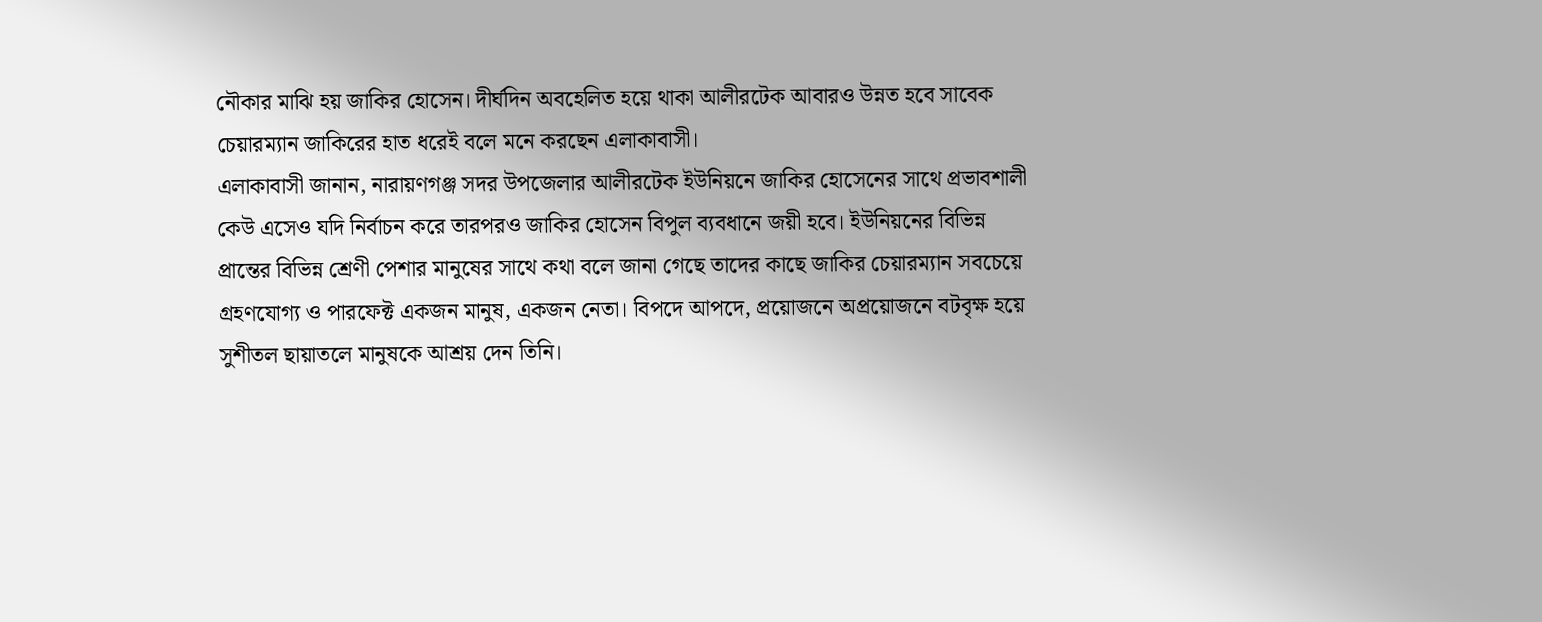নৌকার মাঝি হয় জাকির হোসেন। দীর্ঘদিন অবহেলিত হয়ে থাকা আলীরটেক আবারও উন্নত হবে সাবেক চেয়ারম্যান জাকিরের হাত ধরেই বলে মনে করছেন এলাকাবাসী।
এলাকাবাসী জানান, নারায়ণগঞ্জ সদর উপজেলার আলীরটেক ইউনিয়নে জাকির হোসেনের সাথে প্রভাবশালী কেউ এসেও যদি নির্বাচন করে তারপরও জাকির হোসেন বিপুল ব্যবধানে জয়ী হবে। ইউনিয়নের বিভিন্ন প্রান্তের বিভিন্ন শ্রেণী পেশার মানুষের সাথে কথা বলে জানা গেছে তাদের কাছে জাকির চেয়ারম্যান সবচেয়ে গ্রহণযোগ্য ও পারফেক্ট একজন মানুষ, একজন নেতা। বিপদে আপদে, প্রয়োজনে অপ্রয়োজনে বটবৃক্ষ হয়ে সুশীতল ছায়াতলে মানুষকে আশ্রয় দেন তিনি।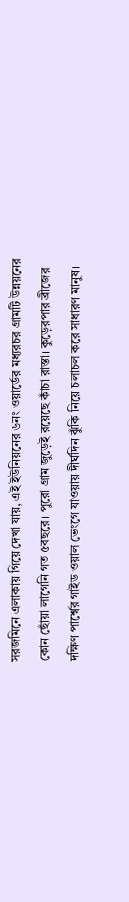সরজমিনে এলাকায় গিয়ে দেখা যায়, এই ইউনিয়নের ৬নং ওয়ার্ডের মধ্যরচর গ্রামটি উন্নয়নের কোন ছোঁয়া লাগেনি গত ৫বছরে। পুরো গ্রাম জুড়েই রয়েছে কাঁচা রাস্তা। কুড়েরপার ব্রীজের দক্ষিণ পার্শ্বের গাইড ওয়াল ভেংগে যাওয়ায় দীর্ঘদিন ঝুঁকি নিয়ে চলাচল করে সাধারণ মানুষ।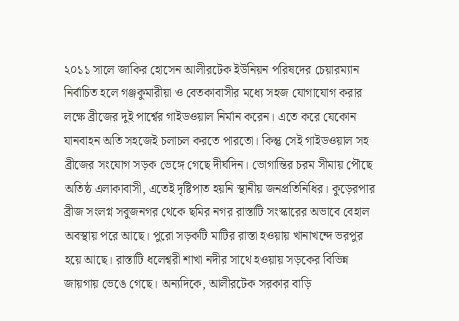২০১১ সালে জাকির হোসেন আলীরটেক ইউনিয়ন পরিষদের চেয়ারম্যান নির্বাচিত হলে গঞ্জকুমারীয়া ও বেতকাবাসীর মধ্যে সহজ যোগাযোগ করার লক্ষে ব্রীজের দুই পার্শ্বের গাইডওয়াল নির্মান করেন। এতে করে যেকোন যানবাহন অতি সহজেই চলাচল করতে পারতো। কিন্তু সেই গাইডওয়াল সহ ব্রীজের সংযোগ সড়ক ভেঙ্গে গেছে দীর্ঘদিন। ভোগান্তির চরম সীমায় পৌছে অতিষ্ঠ এলাকাবাসী, এতেই দৃষ্টিপাত হয়নি স্থানীয় জনপ্রতিনিধির। কুড়েরপার ব্রীজ সংলগ্ন সবুজনগর থেকে ছমির নগর রাস্তাটি সংস্কারের অভাবে বেহাল অবস্থায় পরে আছে। পুরো সড়কটি মাটির রাস্তা হওয়ায় খানাখন্দে ভরপুর হয়ে আছে। রাস্তাটি ধলেশ্বরী শাখা নদীর সাথে হওয়ায় সড়কের বিভিন্ন জায়গায় ভেঙে গেছে। অন্যদিকে, আলীরটেক সরকার বাড়ি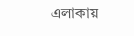এলাকায়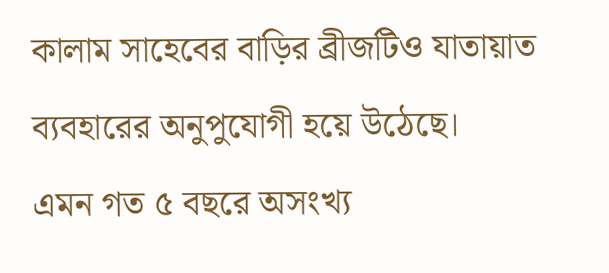কালাম সাহেবের বাড়ির ব্রীজটিও যাতায়াত ব্যবহারের অনুপুযোগী হয়ে উঠেছে।
এমন গত ৫ বছরে অসংখ্য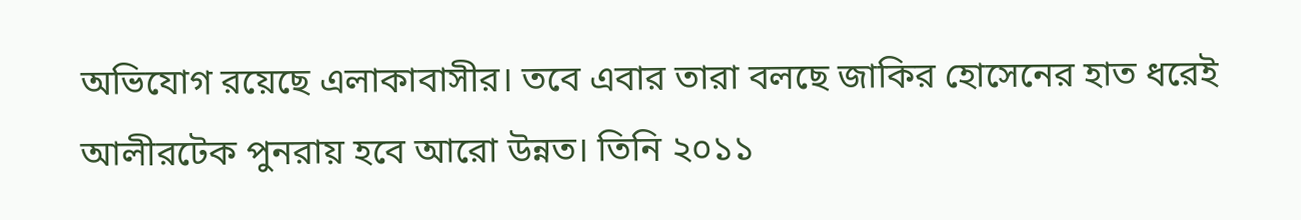অভিযোগ রয়েছে এলাকাবাসীর। তবে এবার তারা বলছে জাকির হোসেনের হাত ধরেই আলীরটেক পুনরায় হবে আরো উন্নত। তিনি ২০১১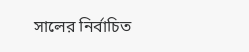সালের নির্বাচিত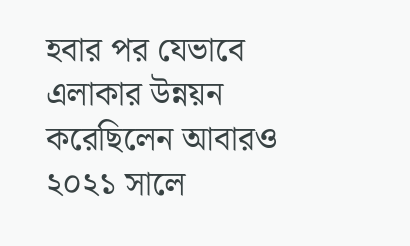হবার পর যেভাবে এলাকার উন্নয়ন করেছিলেন আবারও ২০২১ সালে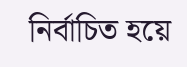নির্বাচিত হয়ে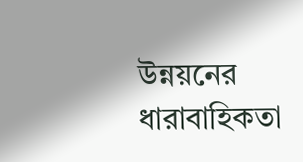উন্নয়নের ধারাবাহিকতা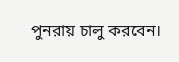পুনরায় চালু করবেন।